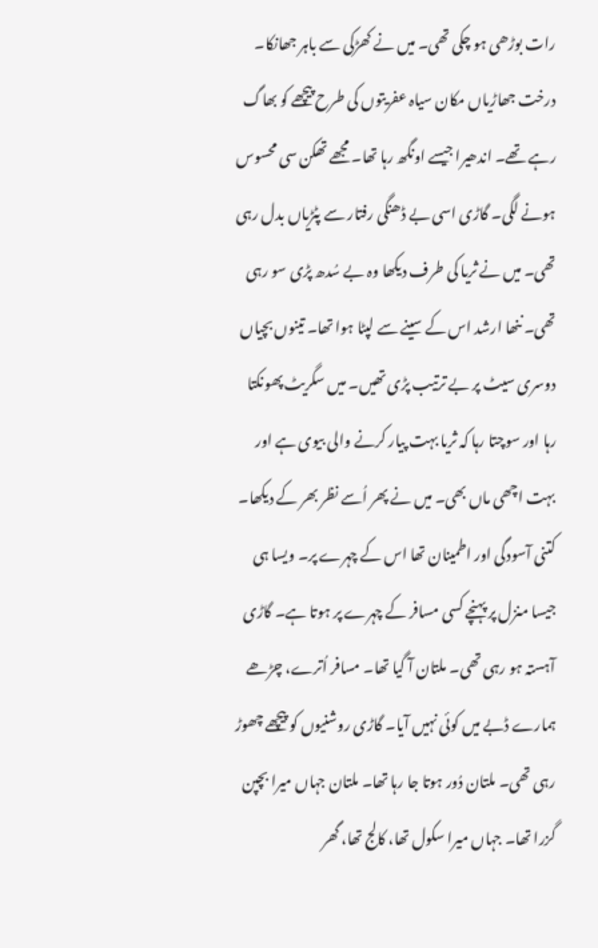رات بوڑھی ہو چکی تھی۔ میں نے کھڑکی سے باہر جھانکا۔ درخت جھاڑیاں مکان سیاہ عفریتوں کی طرح پیچھے کو بھاگ رہے تھے۔ اندھیرا جیسے اونگھ رہا تھا۔ مجھے تھکن سی محسوس ہونے لگی۔ گاڑی اسی بے ڈھنگی رفتار سے پٹڑیاں بدل رہی تھی۔ میں نے ثریا کی طرف دیکھا وہ بے سُدھ پڑی سو رہی تھی۔ ننھا ارشد اس کے سینے سے لپٹا ہوا تھا۔ تینوں بچیاں دوسری سیٹ پر بے ترتیب پڑی تھیں۔ میں سگریٹ پھونکتا رہا اور سوچتا رہا کہ ثریا بہت پیار کرنے والی بیوی ہے اور بہت اچھی ماں بھی۔ میں نے پھر اُسے نظر بھر کے دیکھا۔ کتنی آسودگی اور اطمینان تھا اس کے چہرے پر۔ ویسا ہی جیسا منزل پر پہنچے کسی مسافر کے چہرے پر ہوتا ہے۔ گاڑی آہستہ ہو رہی تھی۔ ملتان آ گیا تھا۔ مسافر اُترے، چڑھے ہمارے ڈبے میں کوئی نہیں آیا۔ گاڑی روشنیوں کو پیچھے چھوڑ رہی تھی۔ ملتان دُور ہوتا جا رہا تھا۔ ملتان جہاں میرا بچپن گزرا تھا۔ جہاں میرا سکول تھا، کالج تھا، گھر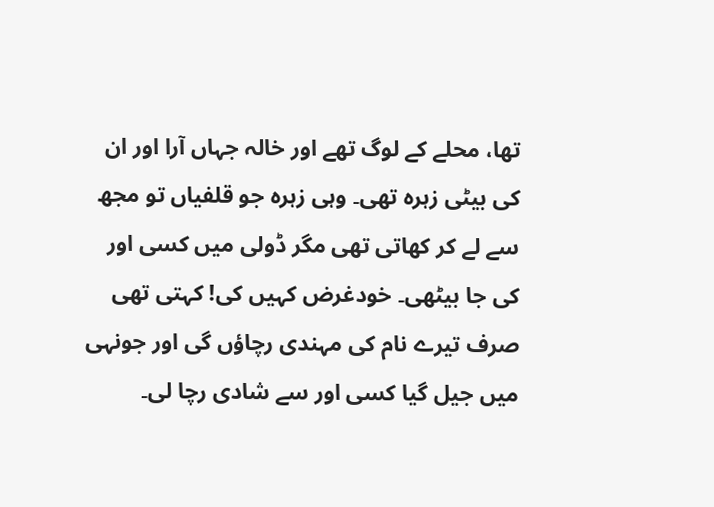تھا، محلے کے لوگ تھے اور خالہ جہاں آرا اور ان کی بیٹی زہرہ تھی۔ وہی زہرہ جو قلفیاں تو مجھ سے لے کر کھاتی تھی مگر ڈولی میں کسی اور کی جا بیٹھی۔ خودغرض کہیں کی! کہتی تھی صرف تیرے نام کی مہندی رچاؤں گی اور جونہی میں جیل گیا کسی اور سے شادی رچا لی۔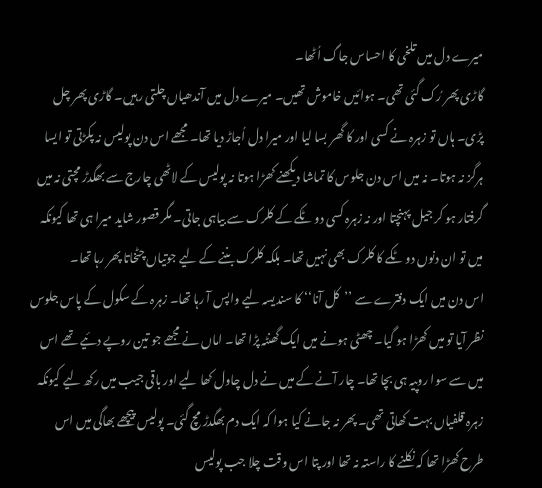میرے دل میں تلخی کا احساس جاگ اُٹھا۔
گاڑی پھر رُک گئی تھی۔ ہوائیں خاموش تھیں۔ میرے دل میں آندھیاں چلتی رہیں۔ گاڑی پھر چل پڑی۔ ہاں تو زہرہ نے کسی اور کا گھر بسا لیا اور میرا دل اُجاڑ دیا تھا۔ مجھے اس دن پولیس نہ پکڑتی تو ایسا ہرگز نہ ہوتا۔ نہ میں اس دن جلوس کا تماشا دیکھنے کھڑا ہوتا نہ پولیس کے لاٹھی چارج سے بھگدڑ مچتی نہ میں گرفتار ہو کر جیل پہنچتا اور نہ زہرہ کسی دو ٹکے کے کلرک سے بیاہی جاتی۔ مگر قصور شاید میرا ہی تھا کیونکہ میں تو ان دنوں دو ٹکے کا کلرک بھی نہیں تھا۔ بلکہ کلرک بننے کے لیے جوتیاں چٹخاتا پھر رہا تھا۔
اس دن میں ایک دفترے سے ’’کل آنا‘‘ کا سندیسہ لیے واپس آ رہا تھا۔ زہرہ کے سکول کے پاس جلوس نظر آیا تو میں کھڑا ہو گیا۔ چھٹی ہونے میں ایک گھنٹہ پڑا تھا۔ اماں نے مجھے جو تین روپے دئیے تھے اس میں سے سوا روپیہ ہی بچا تھا۔ چار آنے کے میں نے دل چاول کھا لیے اور باقی جیب میں رکھ لیے کیونکہ زہرہ قلفیاں بہت کھاتی تھی۔ پھر نہ جانے کیا ہوا کہ ایک دم بھگدڑ مچ گئی۔ پولیس پیچھے بھاگی میں اس طرح کھڑا تھا کہ نکلنے کا راستہ نہ تھا اور پتا اس وقت چلا جب پولیس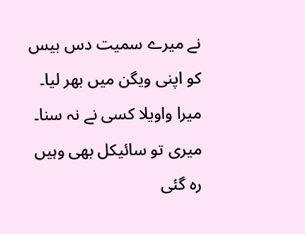نے میرے سمیت دس بیس کو اپنی ویگن میں بھر لیا۔ میرا واویلا کسی نے نہ سنا۔ میری تو سائیکل بھی وہیں رہ گئی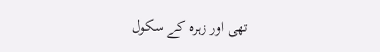تھی اور زہرہ کے سکول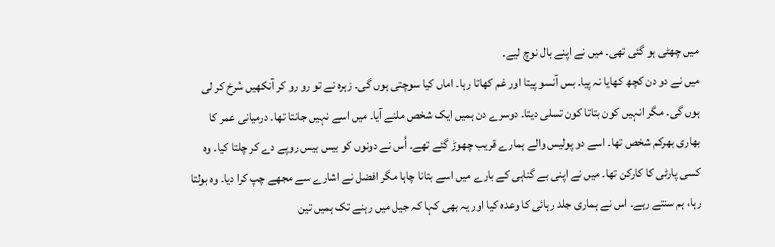میں چھٹی ہو گئی تھی۔ میں نے اپنے بال نوچ لیے۔
میں نے دو دن کچھ کھایا نہ پیا۔ بس آنسو پیتا اور غم کھاتا رہا۔ اماں کیا سوچتی ہوں گی۔ زہرہ نے تو رو رو کر آنکھیں سُرخ کر لی ہوں گی۔ مگر انہیں کون بتاتا کون تسلی دیتا۔ دوسرے دن ہمیں ایک شخص ملنے آیا۔ میں اسے نہیں جانتا تھا۔ درمیانی عمر کا بھاری بھرکم شخص تھا۔ اسے دو پولیس والے ہمارے قریب چھوڑ گئے تھے۔ اُس نے دونوں کو بیس بیس روپے دے کر چلتا کیا۔ وہ کسی پارٹی کا کارکن تھا۔ میں نے اپنی بے گناہی کے بارے میں اسے بتانا چاہا مگر افضل نے اشارے سے مجھے چپ کرا دیا۔ وہ بولتا رہا، ہم سنتے رہے۔ اس نے ہماری جلد رہائی کا وعدہ کیا اور یہ بھی کہا کہ جیل میں رہنے تک ہمیں تین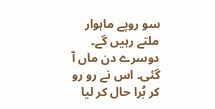سو روپے ماہوار ملتے رہیں گے۔
دوسرے دن ماں آ گئی۔ اس نے رو رو کر بُرا حال کر لیا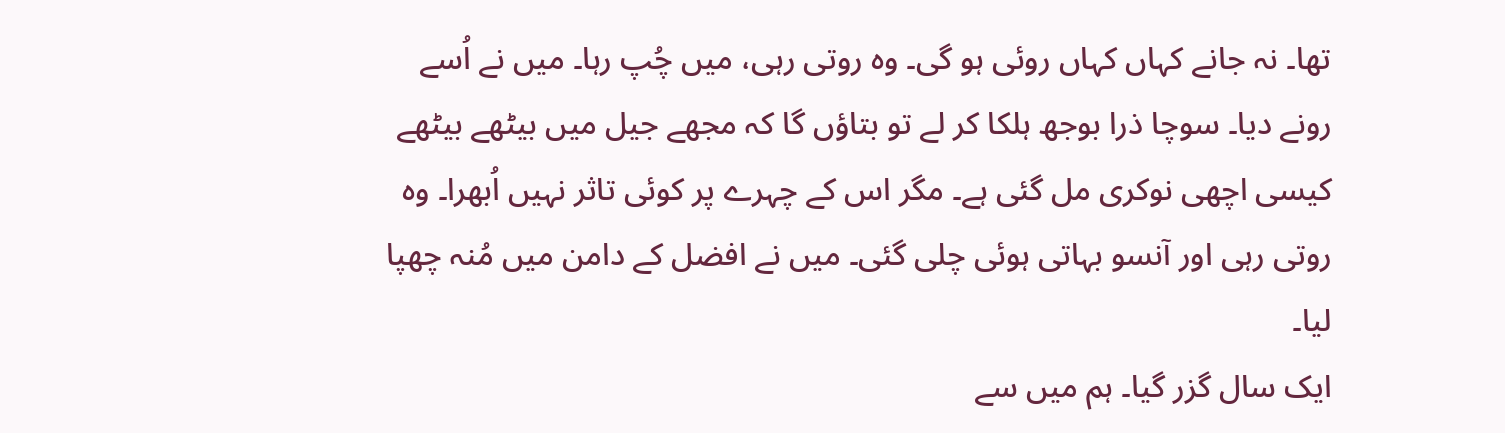تھا۔ نہ جانے کہاں کہاں روئی ہو گی۔ وہ روتی رہی، میں چُپ رہا۔ میں نے اُسے رونے دیا۔ سوچا ذرا بوجھ ہلکا کر لے تو بتاؤں گا کہ مجھے جیل میں بیٹھے بیٹھے کیسی اچھی نوکری مل گئی ہے۔ مگر اس کے چہرے پر کوئی تاثر نہیں اُبھرا۔ وہ روتی رہی اور آنسو بہاتی ہوئی چلی گئی۔ میں نے افضل کے دامن میں مُنہ چھپا لیا۔
ایک سال گزر گیا۔ ہم میں سے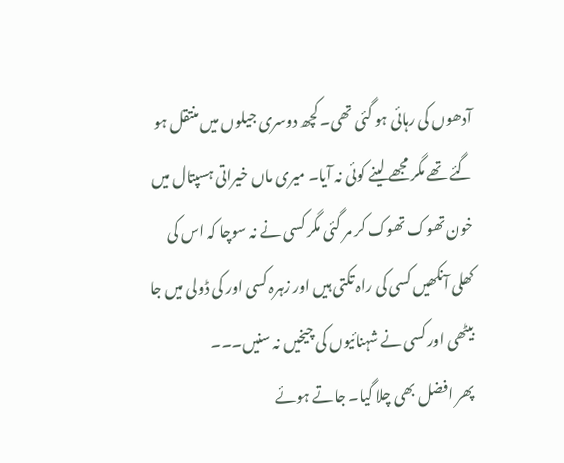آدھوں کی رہائی ہو گئی تھی۔ کچھ دوسری جیلوں میں منتقل ہو گئے تھے مگر مجھے لینے کوئی نہ آیا۔ میری ماں خیراتی ہسپتال میں خون تھوک تھوک کر مر گئی مگر کسی نے نہ سوچا کہ اس کی کھلی آنکھیں کسی کی راہ تکتی ہیں اور زہرہ کسی اور کی ڈولی میں جا بیٹھی اور کسی نے شہنائیوں کی چیخیں نہ سنیں۔۔۔
پھر افضل بھی چلا گیا۔ جاتے ہوئے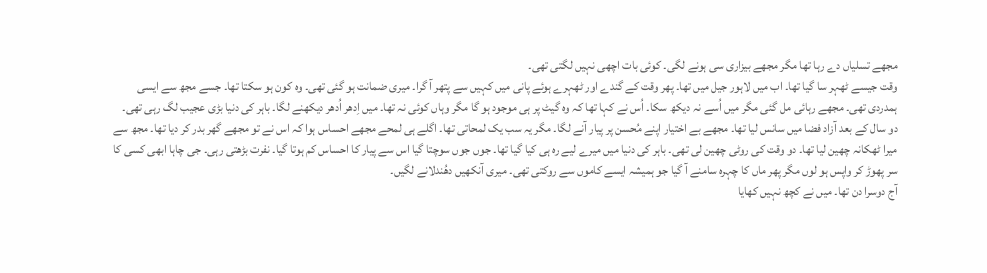مجھے تسلیاں دے رہا تھا مگر مجھے بیزاری سی ہونے لگی۔ کوئی بات اچھی نہیں لگتی تھی۔
وقت جیسے ٹھہر سا گیا تھا۔ اب میں لاہور جیل میں تھا۔ پھر وقت کے گندے اور ٹھہرے ہوئے پانی میں کہیں سے پتھر آ گرا۔ میری ضمانت ہو گئی تھی۔ وہ کون ہو سکتا تھا۔ جسے مجھ سے ایسی ہمدردی تھی۔ مجھے رہائی مل گئی مگر میں اُسے نہ دیکھ سکا۔ اُس نے کہا تھا کہ وہ گیٹ پر ہی موجود ہو گا مگر وہاں کوئی نہ تھا۔ میں اِدھر اُدھر دیکھنے لگا۔ باہر کی دنیا بڑی عجیب لگ رہی تھی۔ دو سال کے بعد آزاد فضا میں سانس لیا تھا۔ مجھے بے اختیار اپنے مُحسن پر پیار آنے لگا۔ مگر یہ سب یک لمحاتی تھا۔ اگلے ہی لمحے مجھے احساس ہوا کہ اس نے تو مجھے گھر بدر کر دیا تھا۔ مجھ سے میرا ٹھکانہ چھین لیا تھا۔ دو وقت کی روٹی چھین لی تھی۔ باہر کی دنیا میں میرے لیے رہ ہی کیا گیا تھا۔ جوں جوں سوچتا گیا اس سے پیار کا احساس کم ہوتا گیا۔ نفرت بڑھتی رہی۔ جی چاہا ابھی کسی کا سر پھوڑ کر واپس ہو لوں مگر پھر ماں کا چہرہ سامنے آ گیا جو ہمیشہ ایسے کاموں سے روکتی تھی۔ میری آنکھیں دھُندلانے لگیں۔
آج دوسرا دن تھا۔ میں نے کچھ نہیں کھایا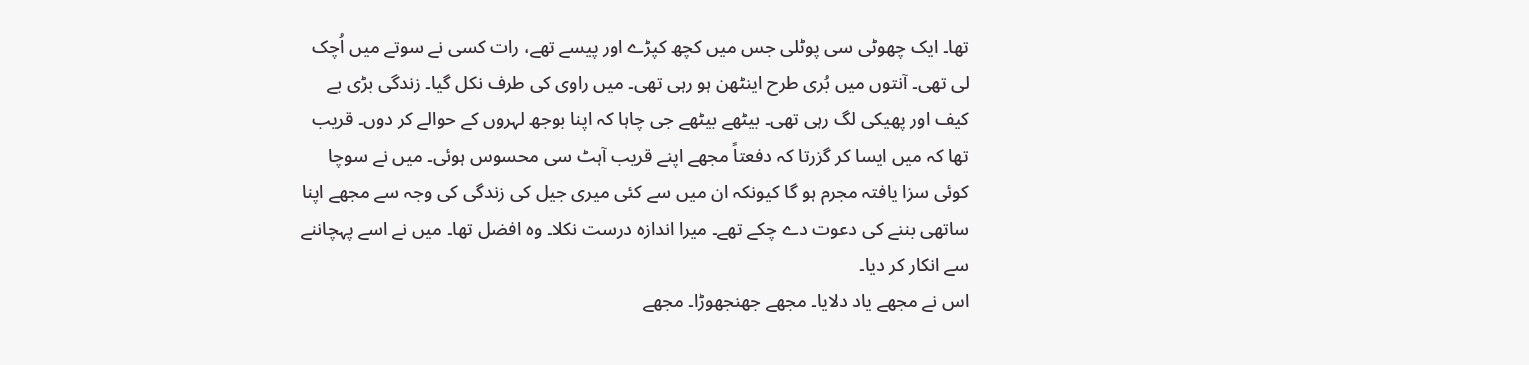تھا۔ ایک چھوٹی سی پوٹلی جس میں کچھ کپڑے اور پیسے تھے، رات کسی نے سوتے میں اُچک لی تھی۔ آنتوں میں بُری طرح اینٹھن ہو رہی تھی۔ میں راوی کی طرف نکل گیا۔ زندگی بڑی بے کیف اور پھیکی لگ رہی تھی۔ بیٹھے بیٹھے جی چاہا کہ اپنا بوجھ لہروں کے حوالے کر دوں۔ قریب تھا کہ میں ایسا کر گزرتا کہ دفعتاً مجھے اپنے قریب آہٹ سی محسوس ہوئی۔ میں نے سوچا کوئی سزا یافتہ مجرم ہو گا کیونکہ ان میں سے کئی میری جیل کی زندگی کی وجہ سے مجھے اپنا ساتھی بننے کی دعوت دے چکے تھے۔ میرا اندازہ درست نکلا۔ وہ افضل تھا۔ میں نے اسے پہچاننے سے انکار کر دیا۔
اس نے مجھے یاد دلایا۔ مجھے جھنجھوڑا۔ مجھے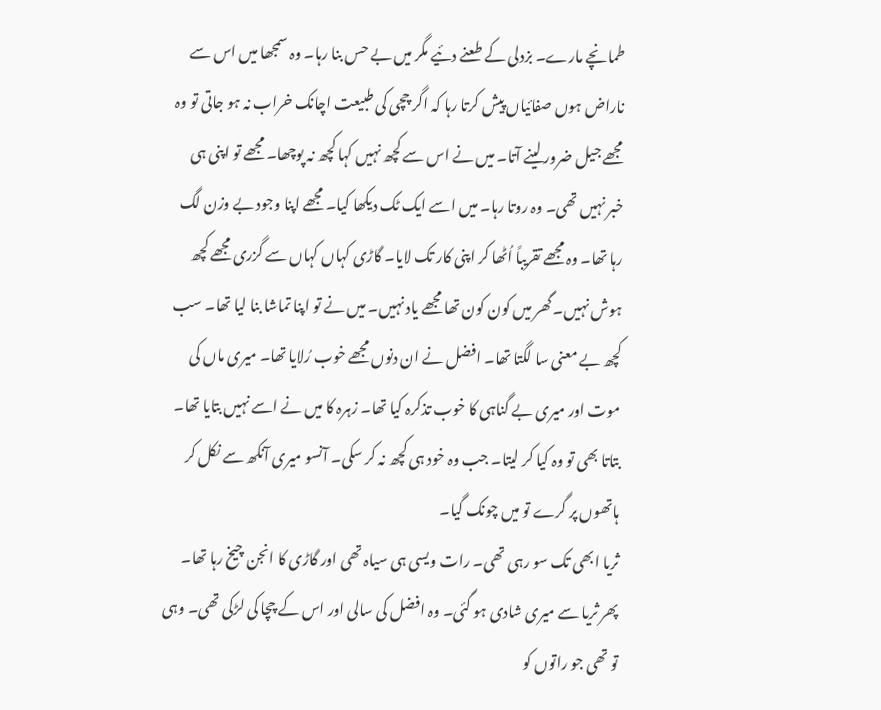طمانچے مارے۔ بزدلی کے طعنے دئیے مگر میں بے حس بنا رہا۔ وہ سمجھا میں اس سے ناراض ہوں صفائیاں پیش کرتا رہا کہ اگر چچی کی طبیعت اچانک خراب نہ ہو جاتی تو وہ مجھے جیل ضرور لینے آتا۔ میں نے اس سے کچھ نہیں کہا کچھ نہ پوچھا۔ مجھے تو اپنی ہی خبر نہیں تھی۔ وہ روتا رہا۔ میں اسے ایک ٹک دیکھا کیا۔ مجھے اپنا وجود بے وزن لگ رہا تھا۔ وہ مجھے تقریباً اُٹھا کر اپنی کار تک لایا۔ گاڑی کہاں کہاں سے گزری مجھے کچھ ہوش نہیں۔ گھر میں کون کون تھا مجھے یاد نہیں۔ میں نے تو اپنا تماشا بنا لیا تھا۔ سب کچھ بے معنی سا لگتا تھا۔ افضل نے ان دنوں مجھے خوب رُلایا تھا۔ میری ماں کی موت اور میری بے گناہی کا خوب تذکرہ کیا تھا۔ زہرہ کا میں نے اسے نہیں بتایا تھا۔ بتاتا بھی تو وہ کیا کر لیتا۔ جب وہ خود ہی کچھ نہ کر سکی۔ آنسو میری آنکھ سے نکل کر ہاتھوں پر گرے تو میں چونک گیا۔
ثریا ابھی تک سو رہی تھی۔ رات ویسی ہی سیاہ تھی اور گاڑی کا انجن چیخ رہا تھا۔
پھر ثریا سے میری شادی ہو گئی۔ وہ افضل کی سالی اور اس کے چچا کی لڑکی تھی۔ وہی تو تھی جو راتوں کو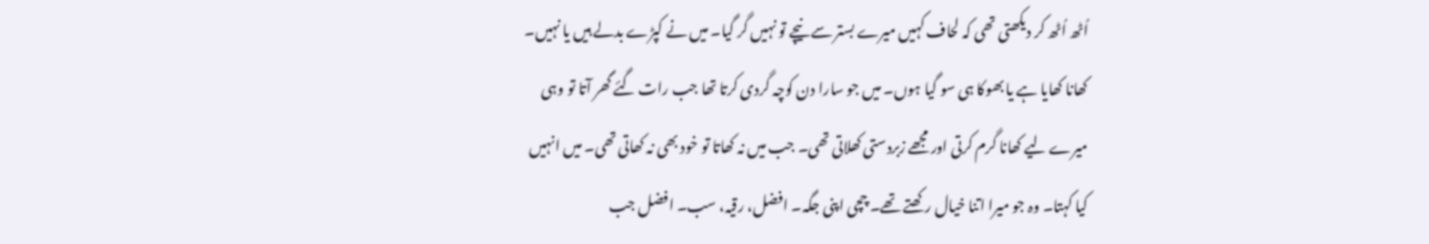اُٹھ اُٹھ کر دیکھتی تھی کہ لحاف کہیں میرے بستر سے نیچے تو نہیں گر گیا۔ میں نے کپڑے بدلے ہیں یا نہیں۔ کھانا کھایا ہے یا بھوکا ہی سو گیا ہوں۔ میں جو سارا دن کوچہ گردی کرتا تھا جب رات گئے گھر آتا تو وہی میرے لیے کھانا گرم کرتی اور مجھے زبردستی کھلاتی تھی۔ جب میں نہ کھاتا تو خود بھی نہ کھاتی تھی۔ میں انہیں کیا کہتا۔ وہ جو میرا اتنا خیال رکھتے تھے۔ چچی اپنی جگہ۔ افضل، رقیہ، سب۔ افضل جب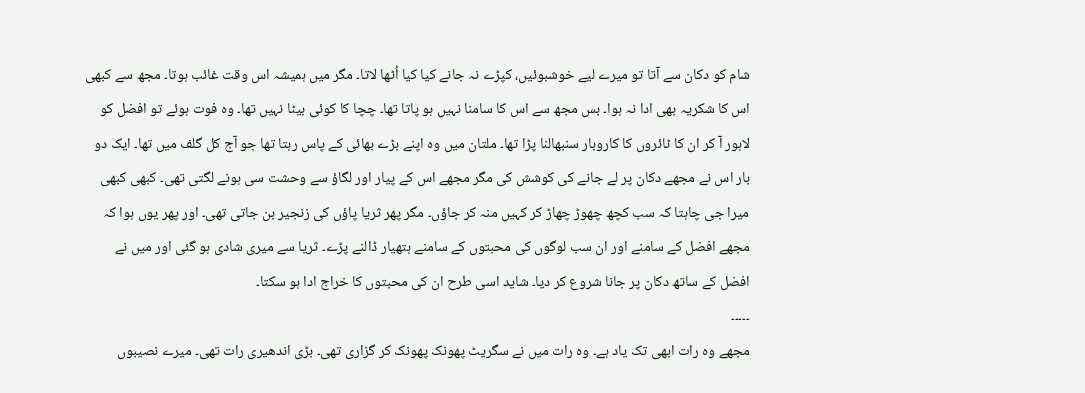شام کو دکان سے آتا تو میرے لیے خوشبوئیں، کپڑے نہ جانے کیا کیا اُٹھا لاتا۔ مگر میں ہمیشہ اس وقت غائب ہوتا۔ مجھ سے کبھی اس کا شکریہ بھی ادا نہ ہوا۔ بس مجھ سے اس کا سامنا نہیں ہو پاتا تھا۔ چچا کا کوئی بیٹا نہیں تھا۔ وہ فوت ہوئے تو افضل کو لاہور آ کر ان کا ٹائروں کا کاروبار سنبھالنا پڑا تھا۔ ملتان میں وہ اپنے بڑے بھائی کے پاس رہتا تھا جو آج کل گلف میں تھا۔ ایک دو بار اس نے مجھے دکان پر لے جانے کی کوشش کی مگر مجھے اس کے پیار اور لگاؤ سے وحشت سی ہونے لگتی تھی۔ کبھی کبھی میرا جی چاہتا کہ سب کچھ چھوڑ چھاڑ کر کہیں منہ کر جاؤں۔ مگر پھر ثریا پاؤں کی زنجیر بن جاتی تھی۔ اور پھر یوں ہوا کہ مجھے افضل کے سامنے اور ان سب لوگوں کی محبتوں کے سامنے ہتھیار ڈالنے پڑے۔ ثریا سے میری شادی ہو گئی اور میں نے افضل کے ساتھ دکان پر جانا شروع کر دیا۔ شاید اسی طرح ان کی محبتوں کا خراج ادا ہو سکتا۔
۔۔۔۔۔
مجھے وہ رات ابھی تک یاد ہے۔ وہ رات میں نے سگریٹ پھونک پھونک کر گزاری تھی۔ بڑی اندھیری رات تھی۔ میرے نصیبوں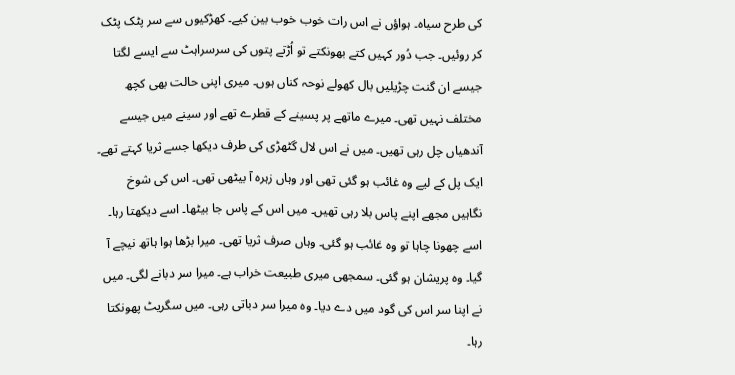کی طرح سیاہ۔ ہواؤں نے اس رات خوب خوب بین کیے۔ کھڑکیوں سے سر پٹک پٹک کر روئیں۔ جب دُور کہیں کتے بھونکتے تو اُڑتے پتوں کی سرسراہٹ سے ایسے لگتا جیسے ان گنت چڑیلیں بال کھولے نوحہ کناں ہوں۔ میری اپنی حالت بھی کچھ مختلف نہیں تھی۔ میرے ماتھے پر پسینے کے قطرے تھے اور سینے میں جیسے آندھیاں چل رہی تھیں۔ میں نے اس لال گٹھڑی کی طرف دیکھا جسے ثریا کہتے تھے۔ ایک پل کے لیے وہ غائب ہو گئی تھی اور وہاں زہرہ آ بیٹھی تھی۔ اس کی شوخ نگاہیں مجھے اپنے پاس بلا رہی تھیں۔ میں اس کے پاس جا بیٹھا۔ اسے دیکھتا رہا۔ اسے چھونا چاہا تو وہ غائب ہو گئی۔ وہاں صرف ثریا تھی۔ میرا بڑھا ہوا ہاتھ نیچے آ گیا۔ وہ پریشان ہو گئی۔ سمجھی میری طبیعت خراب ہے۔ میرا سر دبانے لگی۔ میں نے اپنا سر اس کی گود میں دے دیا۔ وہ میرا سر دباتی رہی۔ میں سگریٹ پھونکتا رہا۔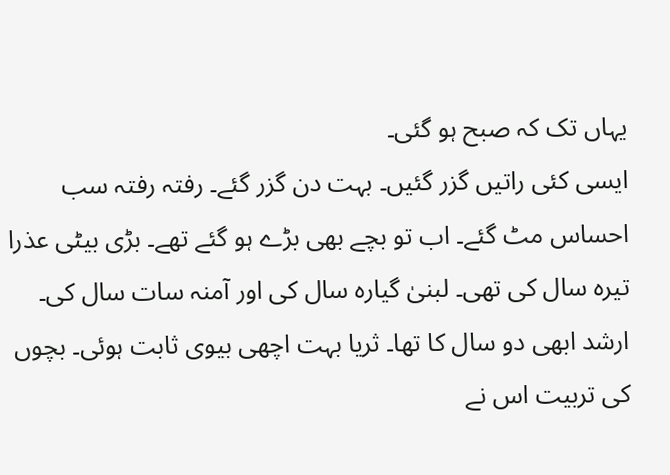یہاں تک کہ صبح ہو گئی۔
ایسی کئی راتیں گزر گئیں۔ بہت دن گزر گئے۔ رفتہ رفتہ سب احساس مٹ گئے۔ اب تو بچے بھی بڑے ہو گئے تھے۔ بڑی بیٹی عذرا تیرہ سال کی تھی۔ لبنیٰ گیارہ سال کی اور آمنہ سات سال کی۔ ارشد ابھی دو سال کا تھا۔ ثریا بہت اچھی بیوی ثابت ہوئی۔ بچوں کی تربیت اس نے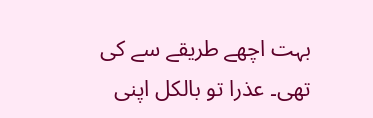بہت اچھے طریقے سے کی تھی۔ عذرا تو بالکل اپنی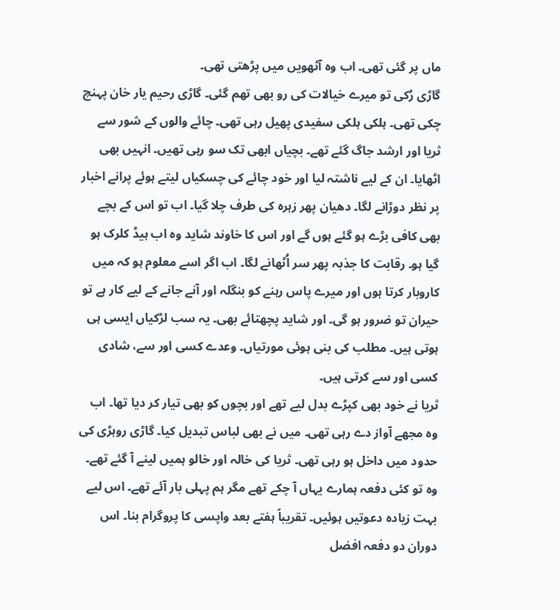ماں پر گئی تھی۔ اب وہ آٹھویں میں پڑھتی تھی۔
گاڑی رُکی تو میرے خیالات کی رو بھی تھم گئی۔ گاڑی رحیم یار خان پہنچ چکی تھی۔ ہلکی ہلکی سفیدی پھیل رہی تھی۔ چائے والوں کے شور سے ثریا اور ارشد جاگ گئے تھے۔ بچیاں ابھی تک سو رہی تھیں۔ انہیں بھی اٹھایا۔ ان کے لیے ناشتہ لیا اور خود چائے کی چسکیاں لیتے ہوئے پرانے اخبار پر نظر دوڑانے لگا۔ دھیان پھر زہرہ کی طرف چلا گیا۔ اب تو اس کے بچے بھی کافی بڑے ہو گئے ہوں گے اور اس کا خاوند شاید وہ اب ہیڈ کلرک ہو گیا ہو۔ رقابت کا جذبہ پھر سر اُٹھانے لگا۔ اب اگر اسے معلوم ہو کہ میں کاروبار کرتا ہوں اور میرے پاس رہنے کو بنگلہ اور آنے جانے کے لیے کار ہے تو حیران تو ضرور ہو گی۔ اور شاید پچھتائے بھی۔ یہ سب لڑکیاں ایسی ہی ہوتی ہیں۔ مطلب کی بنی ہوئی مورتیاں۔ وعدے کسی اور سے، شادی کسی اور سے کرتی ہیں۔
ثریا نے خود بھی کپڑے بدل لیے تھے اور بچوں کو بھی تیار کر دیا تھا۔ اب وہ مجھے آواز دے رہی تھی۔ میں نے بھی لباس تبدیل کیا۔ گاڑی روہڑی کی حدود میں داخل ہو رہی تھی۔ ثریا کی خالہ اور خالو ہمیں لینے آ گئے تھے۔ وہ تو کئی دفعہ ہمارے یہاں آ چکے تھے مگر ہم پہلی بار آئے تھے۔ اس لیے بہت زیادہ دعوتیں ہوئیں۔ تقریباً ہفتے بعد واپسی کا پروگرام بنا۔ اس دوران دو دفعہ افضل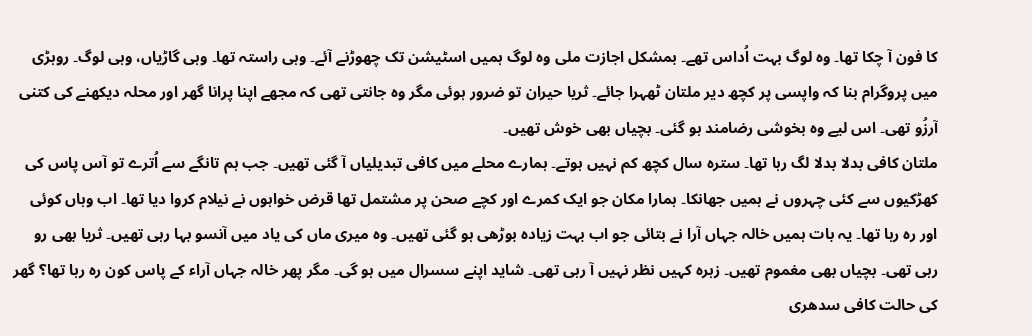کا فون آ چکا تھا۔ وہ لوگ بہت اُداس تھے۔ بمشکل اجازت ملی وہ لوگ ہمیں اسٹیشن تک چھوڑنے آئے۔ وہی راستہ تھا۔ وہی گاڑیاں، وہی لوگ۔ روہڑی میں پروگرام بنا کہ واپسی پر کچھ دیر ملتان ٹھہرا جائے۔ ثریا حیران تو ضرور ہوئی مگر وہ جانتی تھی کہ مجھے اپنا پرانا گھر اور محلہ دیکھنے کی کتنی آرزُو تھی۔ اس لیے وہ بخوشی رضامند ہو گئی۔ بچیاں بھی خوش تھیں۔
ملتان کافی بدلا بدلا لگ رہا تھا۔ سترہ سال کچھ کم نہیں ہوتے۔ ہمارے محلے میں کافی تبدیلیاں آ گئی تھیں۔ جب ہم تانگے سے اُترے تو آس پاس کی کھڑکیوں سے کئی چہروں نے ہمیں جھانکا۔ ہمارا مکان جو ایک کمرے اور کچے صحن پر مشتمل تھا قرض خواہوں نے نیلام کروا دیا تھا۔ اب وہاں کوئی اور رہ رہا تھا۔ یہ بات ہمیں خالہ جہاں آرا نے بتائی جو اب بہت زیادہ بوڑھی ہو گئی تھیں۔ وہ میری ماں کی یاد میں آنسو بہا رہی تھیں۔ ثریا بھی رو رہی تھی۔ بچیاں بھی مغموم تھیں۔ زہرہ کہیں نظر نہیں آ رہی تھی۔ شاید اپنے سسرال میں ہو گی۔ مگر پھر خالہ جہاں آراء کے پاس کون رہ رہا تھا؟ گھر کی حالت کافی سدھری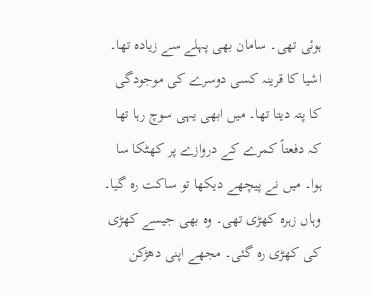ہوئی تھی۔ سامان بھی پہلے سے زیادہ تھا۔ اشیا کا قرینہ کسی دوسرے کی موجودگی کا پتہ دیتا تھا۔ میں ابھی یہی سوچ رہا تھا کہ دفعتاً کمرے کے دروازے پر کھٹکا سا ہوا۔ میں نے پیچھے دیکھا تو ساکت رہ گیا۔ وہاں زہرہ کھڑی تھی۔ وہ بھی جیسے کھڑی کی کھڑی رہ گئی۔ مجھے اپنی دھڑکن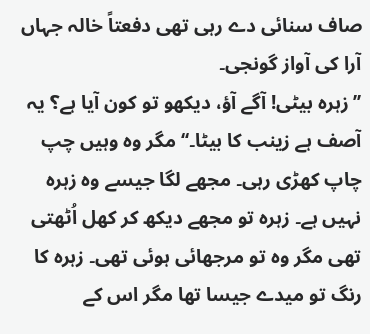صاف سنائی دے رہی تھی دفعتاً خالہ جہاں آرا کی آواز گونجی۔
’’زہرہ بیٹی! آگے آؤ، دیکھو تو کون آیا ہے؟ یہ آصف ہے زینب کا بیٹا۔‘‘ مگر وہ وہیں چپ چاپ کھڑی رہی۔ مجھے لگا جیسے وہ زہرہ نہیں ہے۔ زہرہ تو مجھے دیکھ کر کھل اُٹھتی تھی مگر وہ تو مرجھائی ہوئی تھی۔ زہرہ کا رنگ تو میدے جیسا تھا مگر اس کے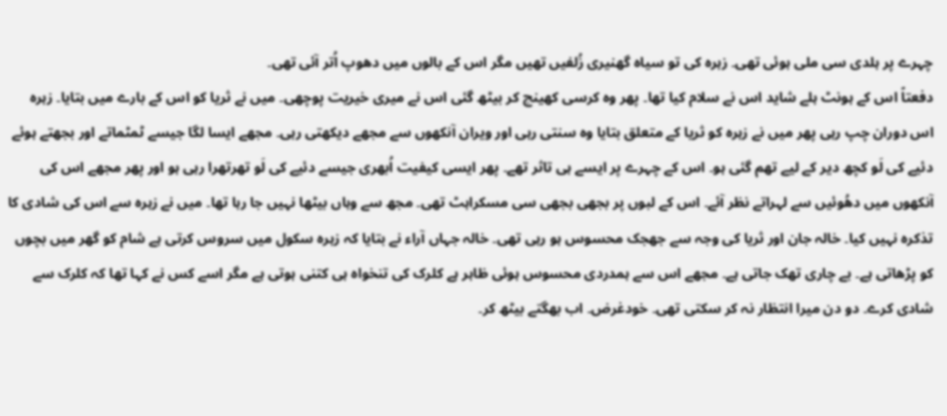چہرے پر ہلدی سی ملی ہوئی تھی۔ زہرہ کی تو سیاہ گھنیری زُلفیں تھیں مگر اس کے بالوں میں دھوپ اُتر آئی تھی۔
دفعتاً اس کے ہونٹ ہلے شاید اس نے سلام کیا تھا۔ پھر وہ کرسی کھینچ کر بیٹھ گئی اس نے میری خیریت پوچھی۔ میں نے ثریا کو اس کے بارے میں بتایا۔ زہرہ اس دوران چپ رہی پھر میں نے زہرہ کو ثریا کے متعلق بتایا وہ سنتی رہی اور ویران آنکھوں سے مجھے دیکھتی رہی۔ مجھے ایسا لگا جیسے ٹمٹماتے اور بجھتے ہوئے دئیے کی لَو کچھ دیر کے لیے تھم گئی ہو۔ اس کے چہرے پر ایسے ہی تاثر تھے۔ پھر ایسی کیفیت اُبھری جیسے دئیے کی لَو تھرتھرا رہی ہو اور پھر مجھے اس کی آنکھوں میں دھُوئیں سے لہراتے نظر آئے۔ اس کے لبوں پر بجھی بجھی سی مسکراہٹ تھی۔ مجھ سے وہاں بیٹھا نہیں جا رہا تھا۔ میں نے زہرہ سے اس کی شادی کا تذکرہ نہیں کیا۔ خالہ جان اور ثریا کی وجہ سے جھجک محسوس ہو رہی تھی۔ خالہ جہاں آراء نے بتایا کہ زہرہ سکول میں سروس کرتی ہے شام کو گھر میں بچوں کو پڑھاتی ہے۔ بے چاری تھک جاتی ہے۔ مجھے اس سے ہمدردی محسوس ہوئی ظاہر ہے کلرک کی تنخواہ ہی کتنی ہوتی ہے مگر اسے کس نے کہا تھا کہ کلرک سے شادی کرے۔ دو دن میرا انتظار نہ کر سکتی تھی۔ خودغرض۔ اب بھگتے بیٹھ کر۔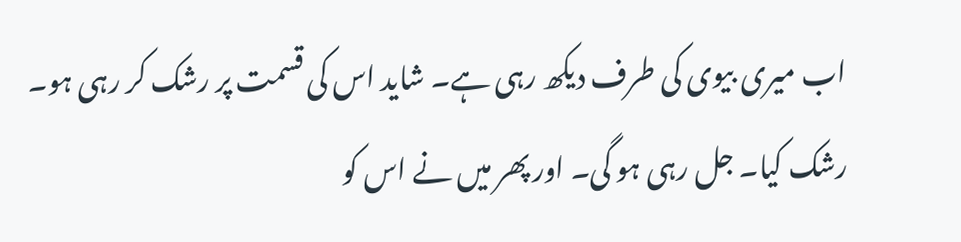اب میری بیوی کی طرف دیکھ رہی ہے۔ شاید اس کی قسمت پر رشک کر رہی ہو۔ رشک کیا۔ جل رہی ہو گی۔ اور پھر میں نے اس کو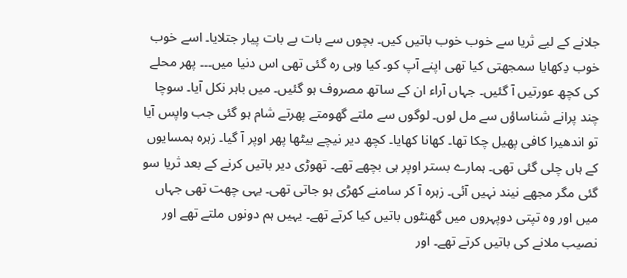جلانے کے لیے ثریا سے خوب خوب باتیں کیں۔ بچوں سے بات بے بات پیار جتلایا۔ اسے خوب خوب دِکھایا سمجھتی کیا تھی اپنے آپ کو۔ کیا وہی رہ گئی تھی اس دنیا میں۔۔۔ پھر محلے کی کچھ عورتیں آ گئیں۔ جہاں آراء ان کے ساتھ مصروف ہو گئیں۔ میں باہر نکل آیا۔ سوچا چند پرانے شناساؤں سے مل لوں۔ لوگوں سے ملتے گھومتے پھرتے شام ہو گئی جب واپس آیا تو اندھیرا کافی پھیل چکا تھا۔ کھانا کھایا۔ کچھ دیر نیچے بیٹھا پھر اوپر آ گیا۔ زہرہ ہمسایوں کے ہاں چلی گئی تھی۔ ہمارے بستر اوپر ہی بچھے تھے۔ تھوڑی دیر باتیں کرنے کے بعد ثریا سو گئی مگر مجھے نیند نہیں آئی۔ زہرہ آ کر سامنے کھڑی ہو جاتی تھی۔ یہی چھت تھی جہاں میں اور وہ تپتی دوپہروں میں گھنٹوں باتیں کیا کرتے تھے۔ یہیں ہم دونوں ملتے تھے اور نصیب ملانے کی باتیں کرتے تھے۔ اور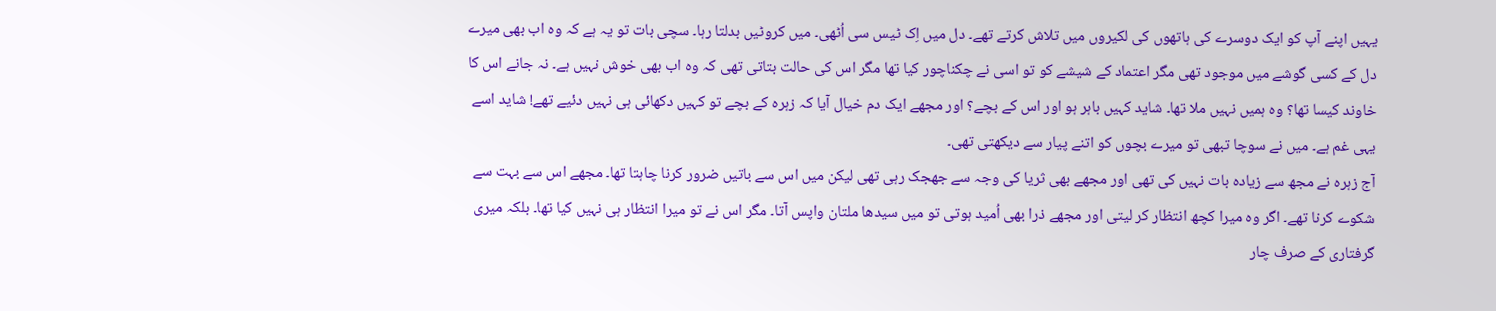یہیں اپنے آپ کو ایک دوسرے کی ہاتھوں کی لکیروں میں تلاش کرتے تھے۔ دل میں اِک ٹیس سی اُٹھی۔ میں کروٹیں بدلتا رہا۔ سچی بات تو یہ ہے کہ وہ اب بھی میرے دل کے کسی گوشے میں موجود تھی مگر اعتماد کے شیشے کو تو اسی نے چکناچور کیا تھا مگر اس کی حالت بتاتی تھی کہ وہ اب بھی خوش نہیں ہے۔ نہ جانے اس کا خاوند کیسا تھا؟ وہ ہمیں نہیں ملا تھا۔ شاید کہیں باہر ہو اور اس کے بچے؟ اور مجھے ایک دم خیال آیا کہ زہرہ کے بچے تو کہیں دکھائی ہی نہیں دئیے تھے! شاید اسے یہی غم ہے۔ میں نے سوچا تبھی تو میرے بچوں کو اتنے پیار سے دیکھتی تھی۔
آج زہرہ نے مجھ سے زیادہ بات نہیں کی تھی اور مجھے بھی ثریا کی وجہ سے جھجک رہی تھی لیکن میں اس سے باتیں ضرور کرنا چاہتا تھا۔ مجھے اس سے بہت سے شکوے کرنا تھے۔ اگر وہ میرا کچھ انتظار کر لیتی اور مجھے ذرا بھی اُمید ہوتی تو میں سیدھا ملتان واپس آتا۔ مگر اس نے تو میرا انتظار ہی نہیں کیا تھا۔ بلکہ میری گرفتاری کے صرف چار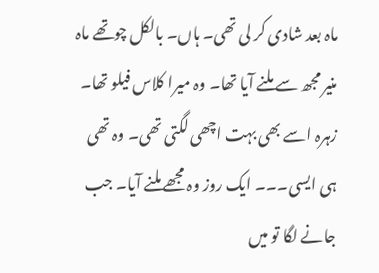ماہ بعد شادی کر لی تھی۔ ہاں۔ بالکل چوتھے ماہ منیر مجھ سے ملنے آیا تھا۔ وہ میرا کلاس فیلو تھا۔ زہرہ اسے بھی بہت اچھی لگتی تھی۔ وہ تھی ہی ایسی۔۔۔ ایک روز وہ مجھے ملنے آیا۔ جب جانے لگا تو میں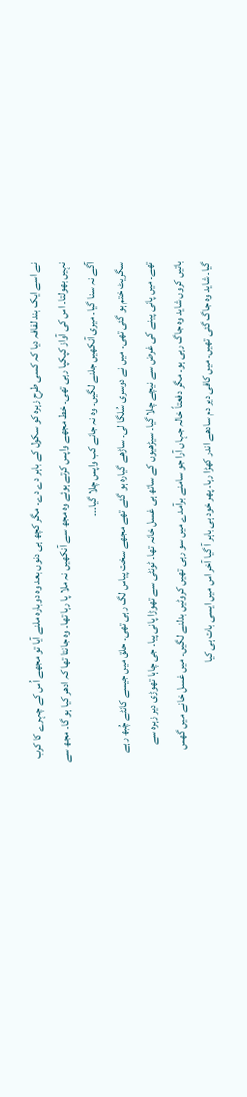نے اسے ایک بند لفافہ دیا کہ کسی طرح زہرہ کو سکول کے باہر دے دے۔ مگر کچھ ہی دنوں بعد وہ دوبارہ ملنے آیا تو مجھے اُس کے چہرے کا کرب نہیں بھولتا۔ اس کی آواز کپکپا رہی تھی۔ خط مجھے واپس کرتے ہوئے وہ مجھ سے آنکھیں نہ ملا پا رہا تھا۔ وہ جانتا تھا کہ ادھر کیا ہو گا۔ مجھ سے آگے نہ سنا گیا۔ میری آنکھیں جلنے لگیں۔ وہ نہ جانے کب واپس چلا گیا۔۔۔
سگریٹ ختم ہو گئی تھی۔ میں نے دوسری سُلگا لی۔ ساڑھے گیارہ ہو گئے تھے مجھے سخت پیاس لگ رہی تھی۔ حلق میں جیسے کانٹے چُبھ رہے تھے۔ میں پانی پینے کی غرض سے نیچے چلا گیا۔ سیڑھیوں کے ساتھ ہی غسل خانہ تھا۔ ٹونٹی سے تھوڑا پانی پیا۔ جی چاہا تھوڑی دیر زہرہ سے باتیں کروں شاید وہ جاگ رہی ہو۔ مگر دفعتاً خالہ جہاں آرا جو سامنے برآمدے میں سو رہی تھیں کروٹیں بدلنے لگیں۔ میں غسل خانے میں گھس گیا۔ شاید وہ جاگ گئی تھیں۔ میں کافی دیر دم سادھے اندر کھڑا رہا۔ پھر خود ہی باہر آ گیا آخر اس میں ایسی بات ہی کیا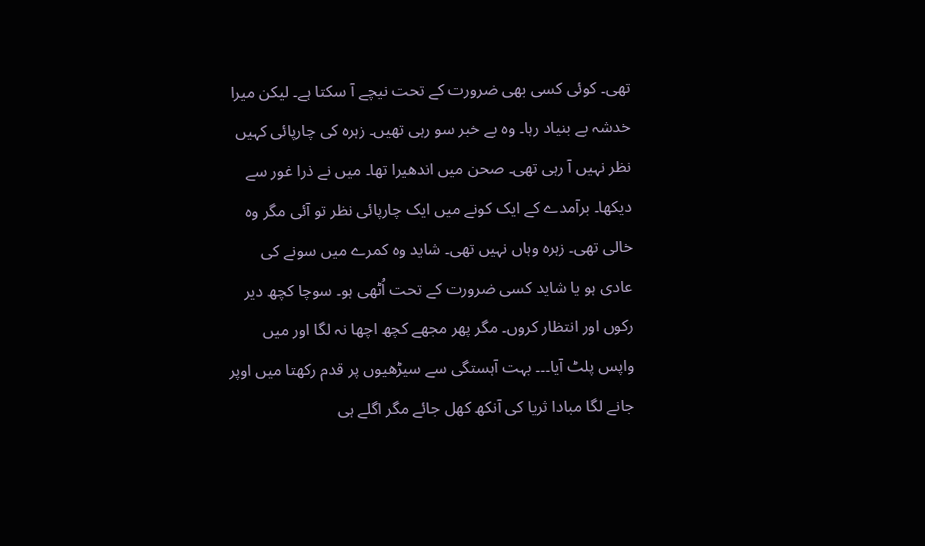تھی۔ کوئی کسی بھی ضرورت کے تحت نیچے آ سکتا ہے۔ لیکن میرا خدشہ بے بنیاد رہا۔ وہ بے خبر سو رہی تھیں۔ زہرہ کی چارپائی کہیں نظر نہیں آ رہی تھی۔ صحن میں اندھیرا تھا۔ میں نے ذرا غور سے دیکھا۔ برآمدے کے ایک کونے میں ایک چارپائی نظر تو آئی مگر وہ خالی تھی۔ زہرہ وہاں نہیں تھی۔ شاید وہ کمرے میں سونے کی عادی ہو یا شاید کسی ضرورت کے تحت اُٹھی ہو۔ سوچا کچھ دیر رکوں اور انتظار کروں۔ مگر پھر مجھے کچھ اچھا نہ لگا اور میں واپس پلٹ آیا۔۔۔ بہت آہستگی سے سیڑھیوں پر قدم رکھتا میں اوپر جانے لگا مبادا ثریا کی آنکھ کھل جائے مگر اگلے ہی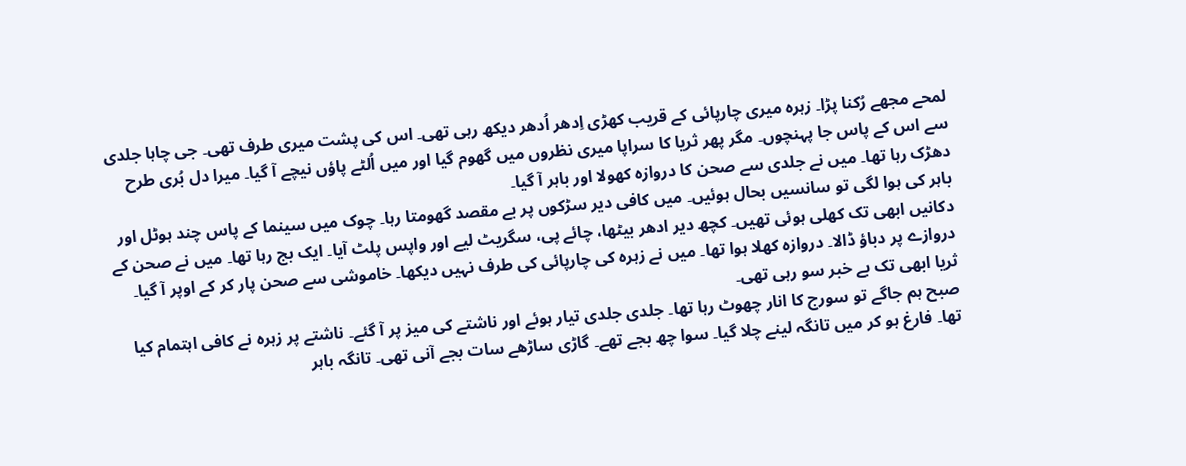لمحے مجھے رُکنا پڑا۔ زہرہ میری چارپائی کے قریب کھڑی اِدھر اُدھر دیکھ رہی تھی۔ اس کی پشت میری طرف تھی۔ جی چاہا جلدی سے اس کے پاس جا پہنچوں۔ مگر پھر ثریا کا سراپا میری نظروں میں گھوم گیا اور میں اُلٹے پاؤں نیچے آ گیا۔ میرا دل بُری طرح دھڑک رہا تھا۔ میں نے جلدی سے صحن کا دروازہ کھولا اور باہر آ گیا۔
باہر کی ہوا لگی تو سانسیں بحال ہوئیں۔ میں کافی دیر سڑکوں پر بے مقصد گھومتا رہا۔ چوک میں سینما کے پاس چند ہوٹل اور دکانیں ابھی تک کھلی ہوئی تھیں۔ کچھ دیر ادھر بیٹھا، چائے پی، سگریٹ لیے اور واپس پلٹ آیا۔ ایک بج رہا تھا۔ میں نے صحن کے دروازے پر دباؤ ڈالا۔ دروازہ کھلا ہوا تھا۔ میں نے زہرہ کی چارپائی کی طرف نہیں دیکھا۔ خاموشی سے صحن پار کر کے اوپر آ گیا۔
ثریا ابھی تک بے خبر سو رہی تھی۔
صبح ہم جاگے تو سورج کا انار چھوٹ رہا تھا۔ جلدی جلدی تیار ہوئے اور ناشتے کی میز پر آ گئے۔ ناشتے پر زہرہ نے کافی اہتمام کیا تھا۔ فارغ ہو کر میں تانگہ لینے چلا گیا۔ سوا چھ بجے تھے۔ گاڑی ساڑھے سات بجے آنی تھی۔ تانگہ باہر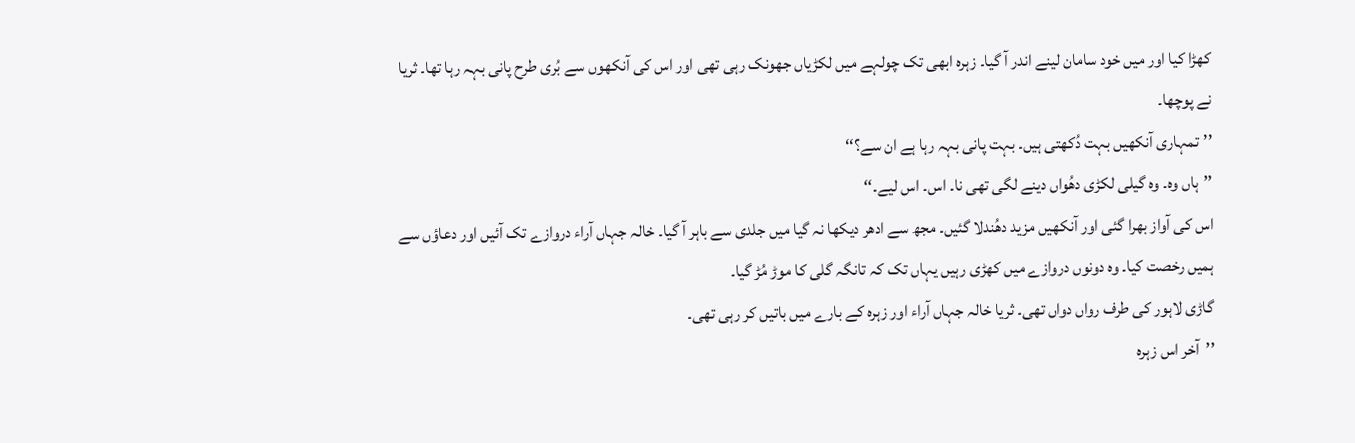کھڑا کیا اور میں خود سامان لینے اندر آ گیا۔ زہرہ ابھی تک چولہے میں لکڑیاں جھونک رہی تھی اور اس کی آنکھوں سے بُری طرح پانی بہہ رہا تھا۔ ثریا نے پوچھا۔
’’تمہاری آنکھیں بہت دُکھتی ہیں۔ بہت پانی بہہ رہا ہے ان سے؟‘‘
’’ہاں وہ۔ وہ گیلی لکڑی دھُواں دینے لگی تھی نا۔ اس۔ اس لیے۔‘‘
اس کی آواز بھرا گئی اور آنکھیں مزید دھُندلا گئیں۔ مجھ سے ادھر دیکھا نہ گیا میں جلدی سے باہر آ گیا۔ خالہ جہاں آراء دروازے تک آئیں اور دعاؤں سے ہمیں رخصت کیا۔ وہ دونوں دروازے میں کھڑی رہیں یہاں تک کہ تانگہ گلی کا موڑ مُڑ گیا۔
گاڑی لاہور کی طرف رواں دواں تھی۔ ثریا خالہ جہاں آراء اور زہرہ کے بارے میں باتیں کر رہی تھی۔
’’آخر اس زہرہ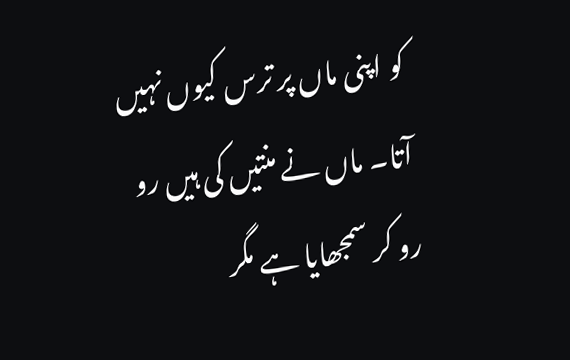کو اپنی ماں پر ترس کیوں نہیں آتا۔ ماں نے منتیں کی ہیں رو رو کر سمجھایا ہے مگر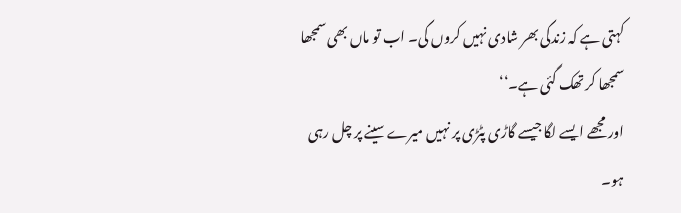کہتی ہے کہ زندگی بھر شادی نہیں کروں گی۔ اب تو ماں بھی سمجھا سمجھا کر تھک گئی ہے۔‘‘
اور مجھے ایسے لگا جیسے گاڑی پٹڑی پر نہیں میرے سینے پر چل رہی ہو۔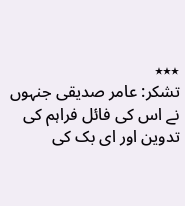٭٭٭
تشکر: عامر صدیقی جنہوں نے اس کی فائل فراہم کی
تدوین اور ای بک کی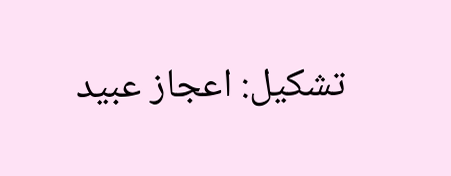تشکیل: اعجاز عبید